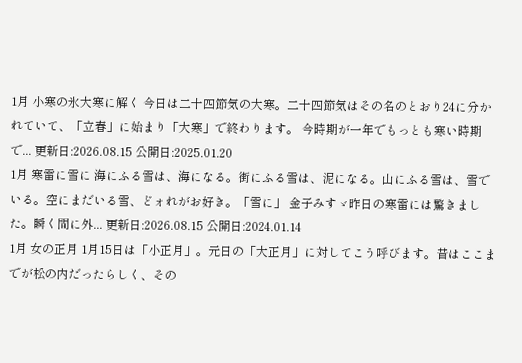1月 小寒の氷大寒に解く 今日は二十四節気の大寒。二十四節気はその名のとおり24に分かれていて、「立春」に始まり「大寒」で終わります。 今時期が一年でもっとも寒い時期で... 更新日:2026.08.15 公開日:2025.01.20
1月 寒雷に雪に 海にふる雪は、海になる。街にふる雪は、泥になる。山にふる雪は、雪でいる。空にまだいる雪、どォれがお好き。「雪に」 金子みすゞ昨日の寒雷には驚きました。瞬く間に外... 更新日:2026.08.15 公開日:2024.01.14
1月 女の正月 1月15日は「小正月」。元日の「大正月」に対してこう呼びます。昔はここまでが松の内だったらしく、その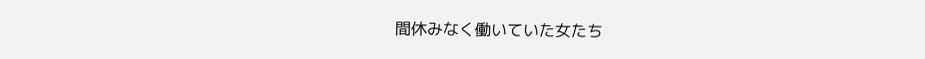間休みなく働いていた女たち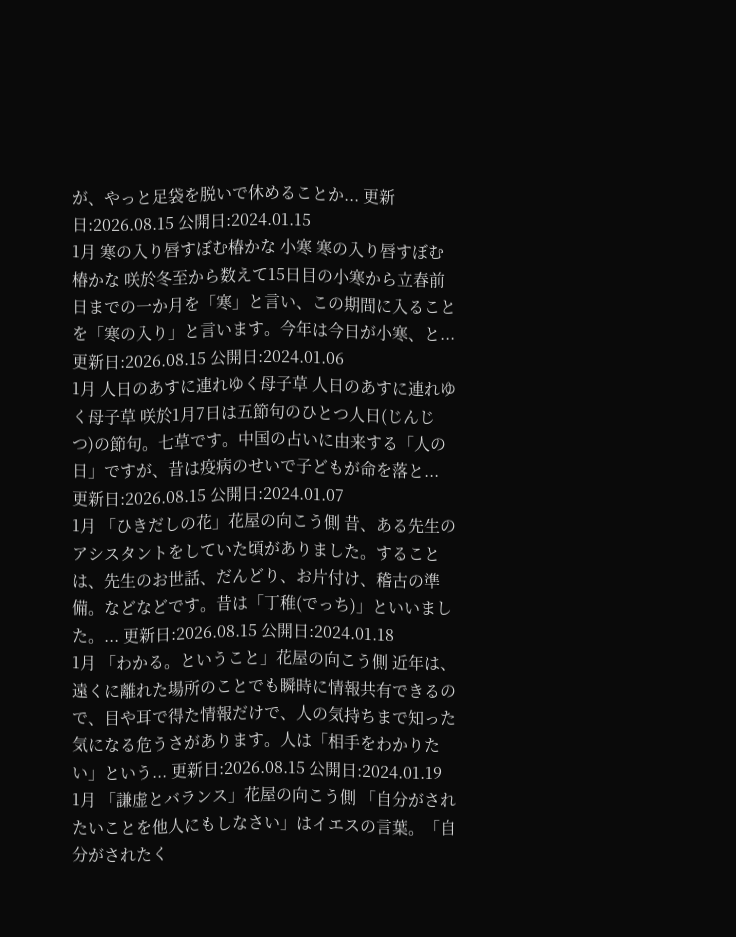が、やっと足袋を脱いで休めることか... 更新日:2026.08.15 公開日:2024.01.15
1月 寒の入り唇すぼむ椿かな 小寒 寒の入り唇すぼむ椿かな 咲於冬至から数えて15日目の小寒から立春前日までの一か月を「寒」と言い、この期間に入ることを「寒の入り」と言います。今年は今日が小寒、と... 更新日:2026.08.15 公開日:2024.01.06
1月 人日のあすに連れゆく母子草 人日のあすに連れゆく母子草 咲於1月7日は五節句のひとつ人日(じんじつ)の節句。七草です。中国の占いに由来する「人の日」ですが、昔は疫病のせいで子どもが命を落と... 更新日:2026.08.15 公開日:2024.01.07
1月 「ひきだしの花」花屋の向こう側 昔、ある先生のアシスタントをしていた頃がありました。することは、先生のお世話、だんどり、お片付け、稽古の準備。などなどです。昔は「丁稚(でっち)」といいました。... 更新日:2026.08.15 公開日:2024.01.18
1月 「わかる。ということ」花屋の向こう側 近年は、遠くに離れた場所のことでも瞬時に情報共有できるので、目や耳で得た情報だけで、人の気持ちまで知った気になる危うさがあります。人は「相手をわかりたい」という... 更新日:2026.08.15 公開日:2024.01.19
1月 「謙虚とバランス」花屋の向こう側 「自分がされたいことを他人にもしなさい」はイエスの言葉。「自分がされたく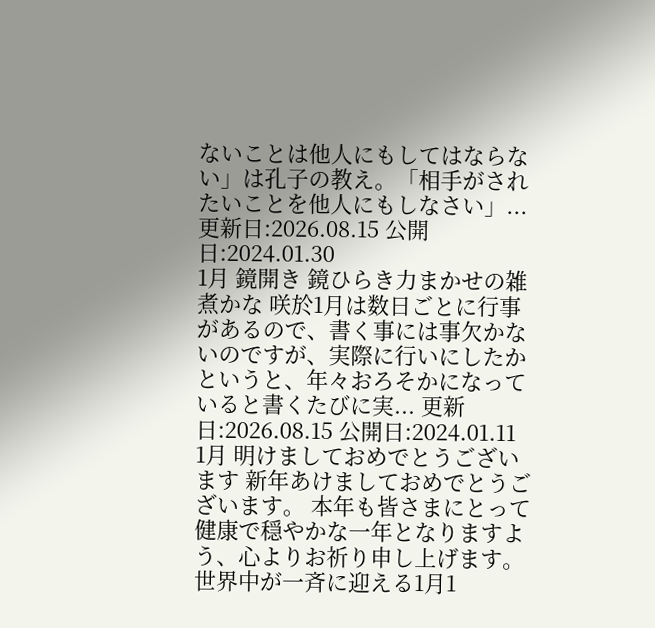ないことは他人にもしてはならない」は孔子の教え。「相手がされたいことを他人にもしなさい」... 更新日:2026.08.15 公開日:2024.01.30
1月 鏡開き 鏡ひらき力まかせの雑煮かな 咲於1月は数日ごとに行事があるので、書く事には事欠かないのですが、実際に行いにしたかというと、年々おろそかになっていると書くたびに実... 更新日:2026.08.15 公開日:2024.01.11
1月 明けましておめでとうございます 新年あけましておめでとうございます。 本年も皆さまにとって健康で穏やかな一年となりますよう、心よりお祈り申し上げます。世界中が一斉に迎える1月1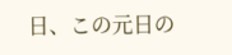日、この元日の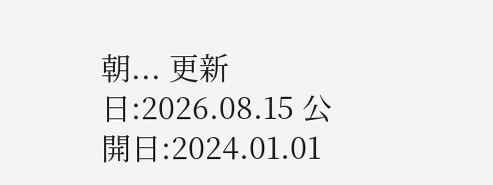朝... 更新日:2026.08.15 公開日:2024.01.01